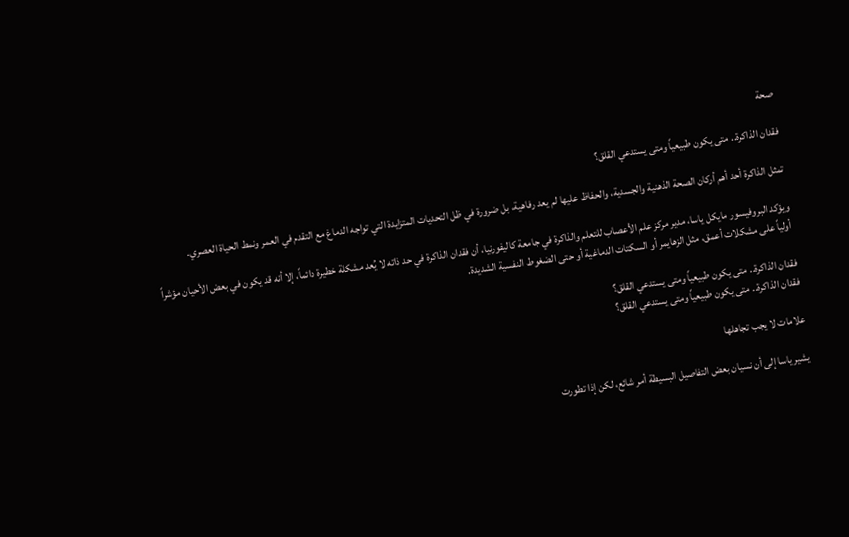صحة

فقدان الذاكرة.. متى يكون طبيعياً ومتى يستدعي القلق؟

تمثل الذاكرة أحد أهم أركان الصحة الذهنية والجسدية، والحفاظ عليها لم يعد رفاهية، بل ضرورة في ظل التحديات المتزايدة التي تواجه الدماغ مع التقدم في العمر ونمط الحياة العصري.

ويؤكد البروفيسور مايكل ياسا، مدير مركز علم الأعصاب للتعلم والذاكرة في جامعة كاليفورنيا، أن فقدان الذاكرة في حد ذاته لا يُعد مشكلة خطيرة دائماً، إلا أنه قد يكون في بعض الأحيان مؤشراً أولياً على مشكلات أعمق، مثل الزهايمر أو السكتات الدماغية أو حتى الضغوط النفسية الشديدة.

فقدان الذاكرة.. متى يكون طبيعياً ومتى يستدعي القلق؟
فقدان الذاكرة.. متى يكون طبيعياً ومتى يستدعي القلق؟

علامات لا يجب تجاهلها

يشير ياسا إلى أن نسيان بعض التفاصيل البسيطة أمر شائع، لكن إذا تطورت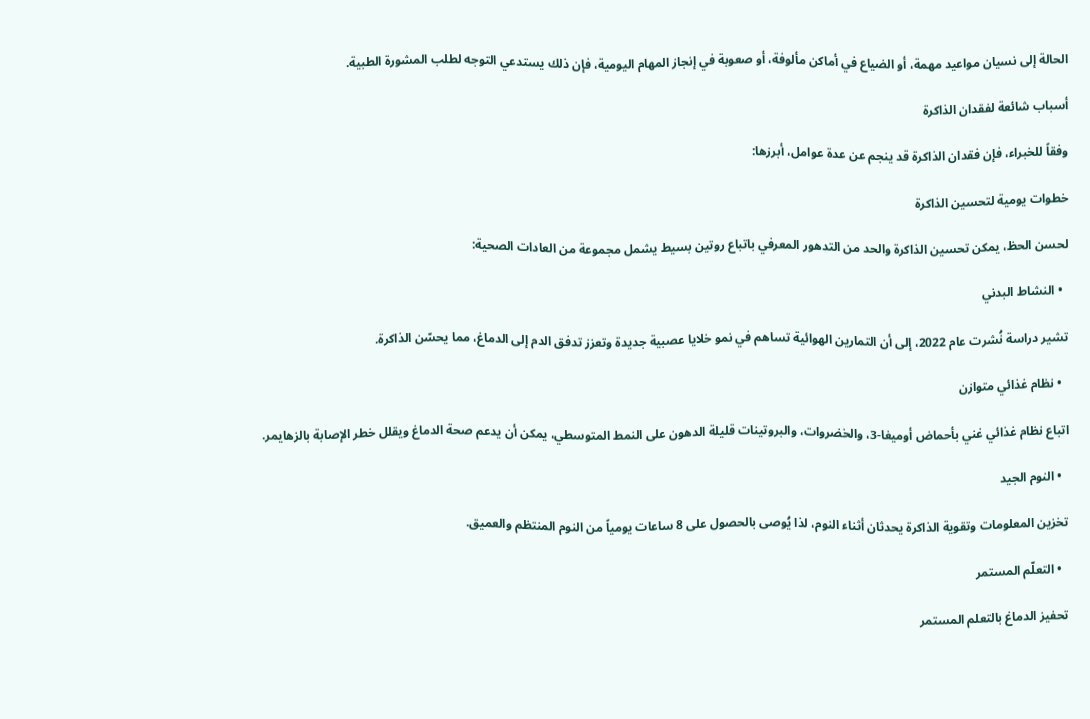الحالة إلى نسيان مواعيد مهمة، أو الضياع في أماكن مألوفة، أو صعوبة في إنجاز المهام اليومية، فإن ذلك يستدعي التوجه لطلب المشورة الطبية.

أسباب شائعة لفقدان الذاكرة

وفقاً للخبراء، فإن فقدان الذاكرة قد ينجم عن عدة عوامل، أبرزها:

خطوات يومية لتحسين الذاكرة

لحسن الحظ، يمكن تحسين الذاكرة والحد من التدهور المعرفي باتباع روتين بسيط يشمل مجموعة من العادات الصحية:

  • النشاط البدني

تشير دراسة نُشرت عام 2022، إلى أن التمارين الهوائية تساهم في نمو خلايا عصبية جديدة وتعزز تدفق الدم إلى الدماغ، مما يحسّن الذاكرة.

  • نظام غذائي متوازن

اتباع نظام غذائي غني بأحماض أوميغا-3، والخضروات، والبروتينات قليلة الدهون على النمط المتوسطي، يمكن أن يدعم صحة الدماغ ويقلل خطر الإصابة بالزهايمر.

  • النوم الجيد

تخزين المعلومات وتقوية الذاكرة يحدثان أثناء النوم، لذا يُوصى بالحصول على 8 ساعات يومياً من النوم المنتظم والعميق.

  • التعلّم المستمر

تحفيز الدماغ بالتعلم المستمر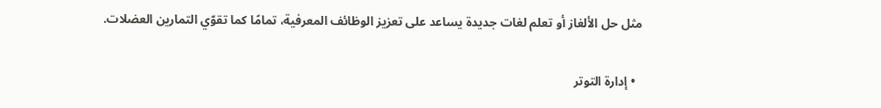مثل حل الألغاز أو تعلم لغات جديدة يساعد على تعزيز الوظائف المعرفية، تمامًا كما تقوّي التمارين العضلات.

  • إدارة التوتر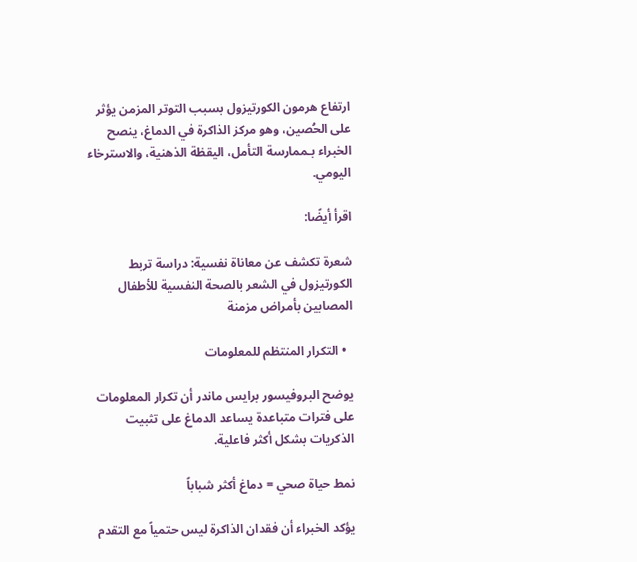ارتفاع هرمون الكورتيزول بسبب التوتر المزمن يؤثر على الحُصين، وهو مركز الذاكرة في الدماغ، ينصح الخبراء بـممارسة التأمل، اليقظة الذهنية، والاسترخاء اليومي.

اقرأ أيضًا:

شعرة تكشف عن معاناة نفسية: دراسة تربط الكورتيزول في الشعر بالصحة النفسية للأطفال المصابين بأمراض مزمنة

  • التكرار المنتظم للمعلومات

يوضح البروفيسور برايس ماندر أن تكرار المعلومات على فترات متباعدة يساعد الدماغ على تثبيت الذكريات بشكل أكثر فاعلية.

نمط حياة صحي = دماغ أكثر شباباً

يؤكد الخبراء أن فقدان الذاكرة ليس حتمياً مع التقدم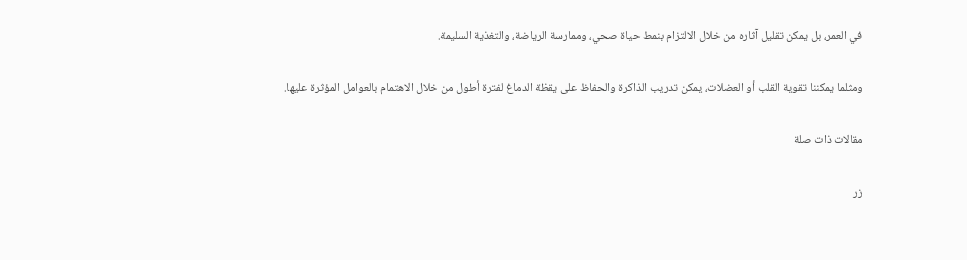في العمر، بل يمكن تقليل آثاره من خلال الالتزام بنمط حياة صحي، وممارسة الرياضة، والتغذية السليمة.

ومثلما يمكننا تقوية القلب أو العضلات، يمكن تدريب الذاكرة والحفاظ على يقظة الدماغ لفترة أطول من خلال الاهتمام بالعوامل المؤثرة عليها.

مقالات ذات صلة

زر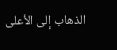الذهاب إلى الأعلى